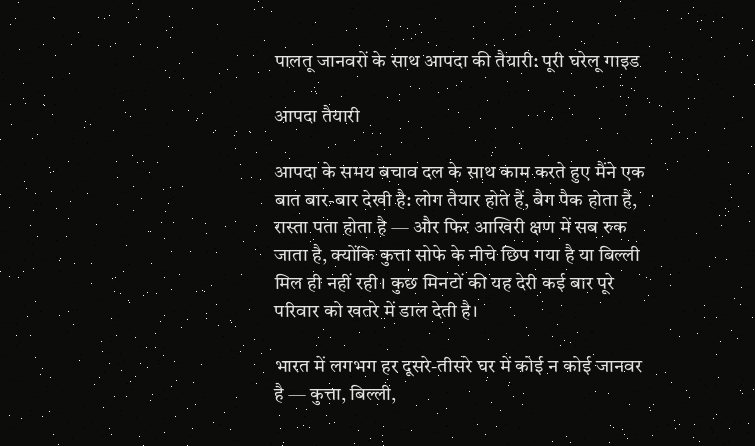पालतू जानवरों के साथ आपदा की तैयारी: पूरी घरेलू गाइड

आपदा तैयारी

आपदा के समय बचाव दल के साथ काम करते हुए मैंने एक बात बार-बार देखी है: लोग तैयार होते हैं, बैग पैक होता है, रास्ता पता होता है — और फिर आखिरी क्षण में सब रुक जाता है, क्योंकि कुत्ता सोफे के नीचे छिप गया है या बिल्ली मिल ही नहीं रही। कुछ मिनटों की यह देरी कई बार पूरे परिवार को खतरे में डाल देती है।

भारत में लगभग हर दूसरे-तीसरे घर में कोई न कोई जानवर है — कुत्ता, बिल्ली,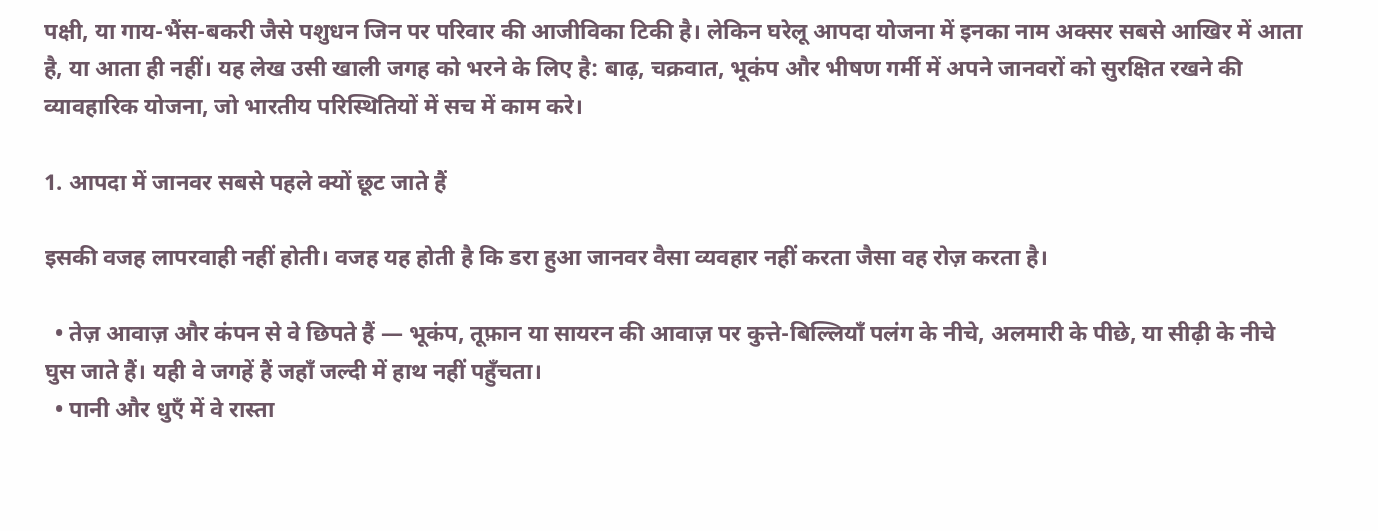पक्षी, या गाय-भैंस-बकरी जैसे पशुधन जिन पर परिवार की आजीविका टिकी है। लेकिन घरेलू आपदा योजना में इनका नाम अक्सर सबसे आखिर में आता है, या आता ही नहीं। यह लेख उसी खाली जगह को भरने के लिए है: बाढ़, चक्रवात, भूकंप और भीषण गर्मी में अपने जानवरों को सुरक्षित रखने की व्यावहारिक योजना, जो भारतीय परिस्थितियों में सच में काम करे।

1. आपदा में जानवर सबसे पहले क्यों छूट जाते हैं

इसकी वजह लापरवाही नहीं होती। वजह यह होती है कि डरा हुआ जानवर वैसा व्यवहार नहीं करता जैसा वह रोज़ करता है।

  • तेज़ आवाज़ और कंपन से वे छिपते हैं — भूकंप, तूफ़ान या सायरन की आवाज़ पर कुत्ते-बिल्लियाँ पलंग के नीचे, अलमारी के पीछे, या सीढ़ी के नीचे घुस जाते हैं। यही वे जगहें हैं जहाँ जल्दी में हाथ नहीं पहुँचता।
  • पानी और धुएँ में वे रास्ता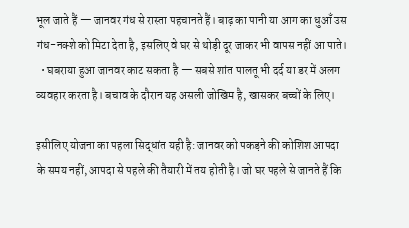भूल जाते हैं — जानवर गंध से रास्ता पहचानते हैं। बाढ़ का पानी या आग का धुआँ उस गंध-नक्शे को मिटा देता है, इसलिए वे घर से थोड़ी दूर जाकर भी वापस नहीं आ पाते।
  • घबराया हुआ जानवर काट सकता है — सबसे शांत पालतू भी दर्द या डर में अलग व्यवहार करता है। बचाव के दौरान यह असली जोखिम है, खासकर बच्चों के लिए।

इसीलिए योजना का पहला सिद्धांत यही है: जानवर को पकड़ने की कोशिश आपदा के समय नहीं, आपदा से पहले की तैयारी में तय होती है। जो घर पहले से जानते हैं कि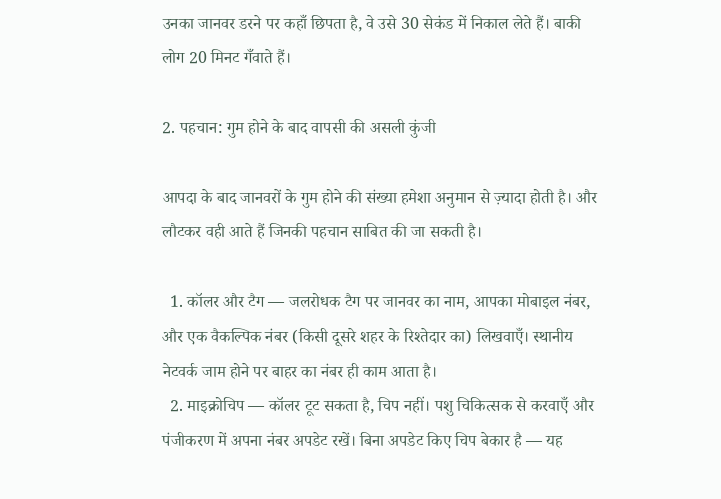उनका जानवर डरने पर कहाँ छिपता है, वे उसे 30 सेकंड में निकाल लेते हैं। बाकी लोग 20 मिनट गँवाते हैं।

2. पहचान: गुम होने के बाद वापसी की असली कुंजी

आपदा के बाद जानवरों के गुम होने की संख्या हमेशा अनुमान से ज़्यादा होती है। और लौटकर वही आते हैं जिनकी पहचान साबित की जा सकती है।

  1. कॉलर और टैग — जलरोधक टैग पर जानवर का नाम, आपका मोबाइल नंबर, और एक वैकल्पिक नंबर (किसी दूसरे शहर के रिश्तेदार का) लिखवाएँ। स्थानीय नेटवर्क जाम होने पर बाहर का नंबर ही काम आता है।
  2. माइक्रोचिप — कॉलर टूट सकता है, चिप नहीं। पशु चिकित्सक से करवाएँ और पंजीकरण में अपना नंबर अपडेट रखें। बिना अपडेट किए चिप बेकार है — यह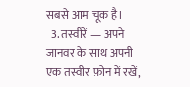सबसे आम चूक है।
  3. तस्वीरें — अपने जानवर के साथ अपनी एक तस्वीर फ़ोन में रखें,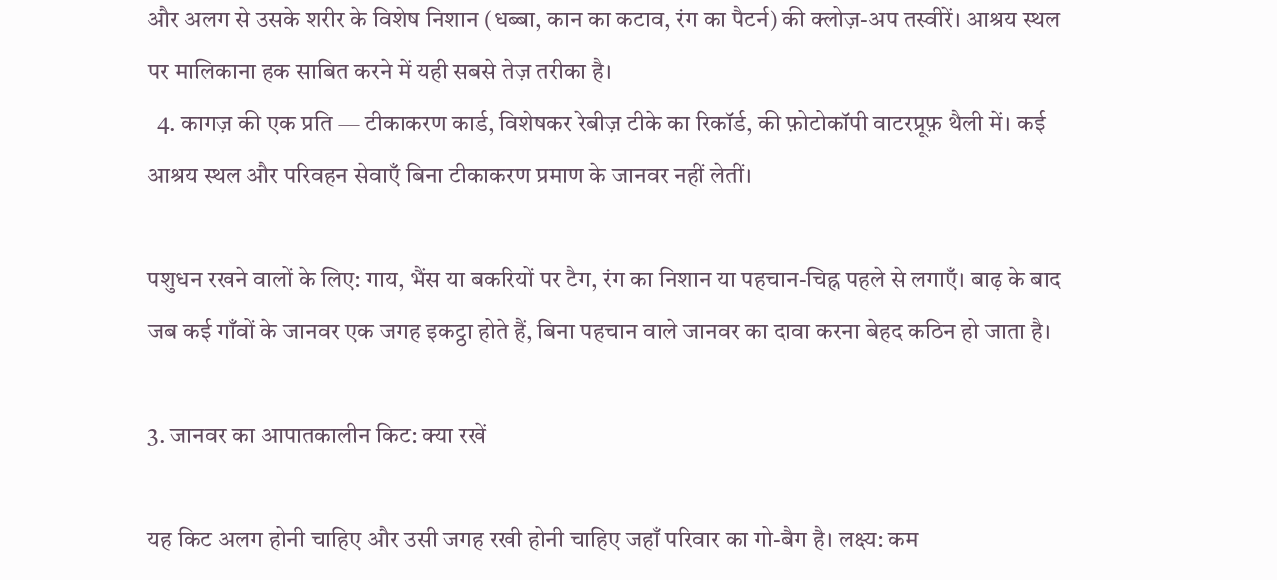और अलग से उसके शरीर के विशेष निशान (धब्बा, कान का कटाव, रंग का पैटर्न) की क्लोज़-अप तस्वीरें। आश्रय स्थल पर मालिकाना हक साबित करने में यही सबसे तेज़ तरीका है।
  4. कागज़ की एक प्रति — टीकाकरण कार्ड, विशेषकर रेबीज़ टीके का रिकॉर्ड, की फ़ोटोकॉपी वाटरप्रूफ़ थैली में। कई आश्रय स्थल और परिवहन सेवाएँ बिना टीकाकरण प्रमाण के जानवर नहीं लेतीं।

पशुधन रखने वालों के लिए: गाय, भैंस या बकरियों पर टैग, रंग का निशान या पहचान-चिह्न पहले से लगाएँ। बाढ़ के बाद जब कई गाँवों के जानवर एक जगह इकट्ठा होते हैं, बिना पहचान वाले जानवर का दावा करना बेहद कठिन हो जाता है।

3. जानवर का आपातकालीन किट: क्या रखें

यह किट अलग होनी चाहिए और उसी जगह रखी होनी चाहिए जहाँ परिवार का गो-बैग है। लक्ष्य: कम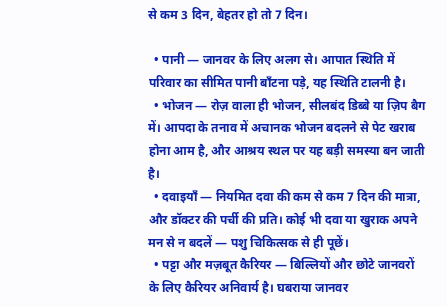से कम 3 दिन, बेहतर हो तो 7 दिन।

  • पानी — जानवर के लिए अलग से। आपात स्थिति में परिवार का सीमित पानी बाँटना पड़े, यह स्थिति टालनी है।
  • भोजन — रोज़ वाला ही भोजन, सीलबंद डिब्बे या ज़िप बैग में। आपदा के तनाव में अचानक भोजन बदलने से पेट खराब होना आम है, और आश्रय स्थल पर यह बड़ी समस्या बन जाती है।
  • दवाइयाँ — नियमित दवा की कम से कम 7 दिन की मात्रा, और डॉक्टर की पर्ची की प्रति। कोई भी दवा या खुराक अपने मन से न बदलें — पशु चिकित्सक से ही पूछें।
  • पट्टा और मज़बूत कैरियर — बिल्लियों और छोटे जानवरों के लिए कैरियर अनिवार्य है। घबराया जानवर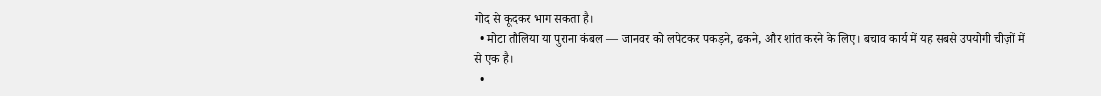गोद से कूदकर भाग सकता है।
  • मोटा तौलिया या पुराना कंबल — जानवर को लपेटकर पकड़ने, ढकने, और शांत करने के लिए। बचाव कार्य में यह सबसे उपयोगी चीज़ों में से एक है।
  •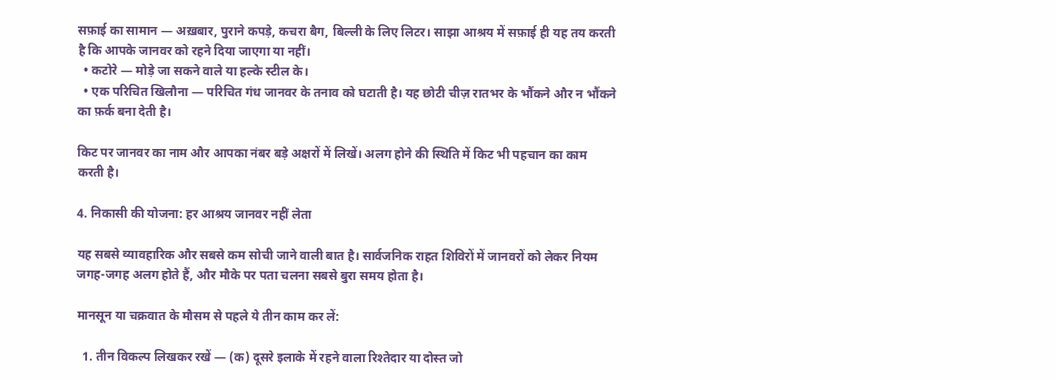सफ़ाई का सामान — अख़बार, पुराने कपड़े, कचरा बैग, बिल्ली के लिए लिटर। साझा आश्रय में सफ़ाई ही यह तय करती है कि आपके जानवर को रहने दिया जाएगा या नहीं।
  • कटोरे — मोड़े जा सकने वाले या हल्के स्टील के।
  • एक परिचित खिलौना — परिचित गंध जानवर के तनाव को घटाती है। यह छोटी चीज़ रातभर के भौंकने और न भौंकने का फ़र्क बना देती है।

किट पर जानवर का नाम और आपका नंबर बड़े अक्षरों में लिखें। अलग होने की स्थिति में किट भी पहचान का काम करती है।

4. निकासी की योजना: हर आश्रय जानवर नहीं लेता

यह सबसे व्यावहारिक और सबसे कम सोची जाने वाली बात है। सार्वजनिक राहत शिविरों में जानवरों को लेकर नियम जगह-जगह अलग होते हैं, और मौके पर पता चलना सबसे बुरा समय होता है।

मानसून या चक्रवात के मौसम से पहले ये तीन काम कर लें:

  1. तीन विकल्प लिखकर रखें — (क) दूसरे इलाके में रहने वाला रिश्तेदार या दोस्त जो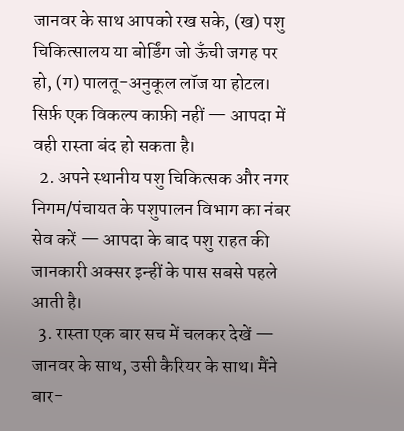जानवर के साथ आपको रख सके, (ख) पशु चिकित्सालय या बोर्डिंग जो ऊँची जगह पर हो, (ग) पालतू-अनुकूल लॉज या होटल। सिर्फ़ एक विकल्प काफ़ी नहीं — आपदा में वही रास्ता बंद हो सकता है।
  2. अपने स्थानीय पशु चिकित्सक और नगर निगम/पंचायत के पशुपालन विभाग का नंबर सेव करें — आपदा के बाद पशु राहत की जानकारी अक्सर इन्हीं के पास सबसे पहले आती है।
  3. रास्ता एक बार सच में चलकर देखें — जानवर के साथ, उसी कैरियर के साथ। मैंने बार-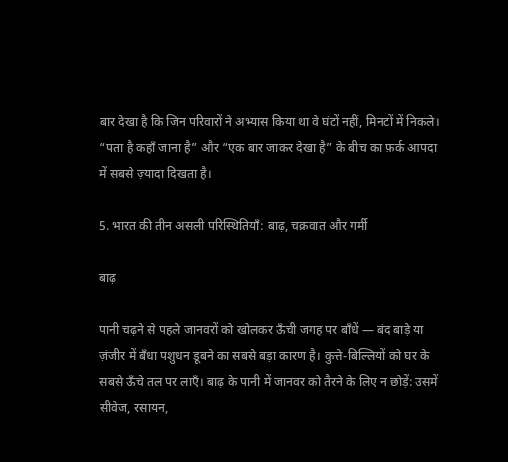बार देखा है कि जिन परिवारों ने अभ्यास किया था वे घंटों नहीं, मिनटों में निकले। “पता है कहाँ जाना है” और “एक बार जाकर देखा है” के बीच का फ़र्क आपदा में सबसे ज़्यादा दिखता है।

5. भारत की तीन असली परिस्थितियाँ: बाढ़, चक्रवात और गर्मी

बाढ़

पानी चढ़ने से पहले जानवरों को खोलकर ऊँची जगह पर बाँधें — बंद बाड़े या ज़ंजीर में बँधा पशुधन डूबने का सबसे बड़ा कारण है। कुत्ते-बिल्लियों को घर के सबसे ऊँचे तल पर लाएँ। बाढ़ के पानी में जानवर को तैरने के लिए न छोड़ें: उसमें सीवेज, रसायन,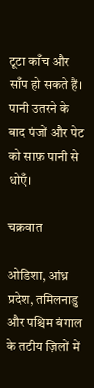टूटा काँच और साँप हो सकते हैं। पानी उतरने के बाद पंजों और पेट को साफ़ पानी से धोएँ।

चक्रवात

ओडिशा, आंध्र प्रदेश, तमिलनाडु और पश्चिम बंगाल के तटीय ज़िलों में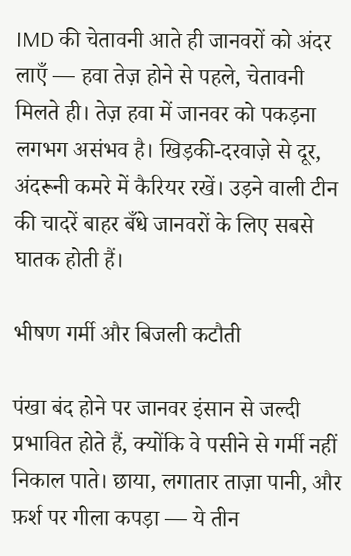IMD की चेतावनी आते ही जानवरों को अंदर लाएँ — हवा तेज़ होने से पहले, चेतावनी मिलते ही। तेज़ हवा में जानवर को पकड़ना लगभग असंभव है। खिड़की-दरवाज़े से दूर, अंदरूनी कमरे में कैरियर रखें। उड़ने वाली टीन की चादरें बाहर बँधे जानवरों के लिए सबसे घातक होती हैं।

भीषण गर्मी और बिजली कटौती

पंखा बंद होने पर जानवर इंसान से जल्दी प्रभावित होते हैं, क्योंकि वे पसीने से गर्मी नहीं निकाल पाते। छाया, लगातार ताज़ा पानी, और फ़र्श पर गीला कपड़ा — ये तीन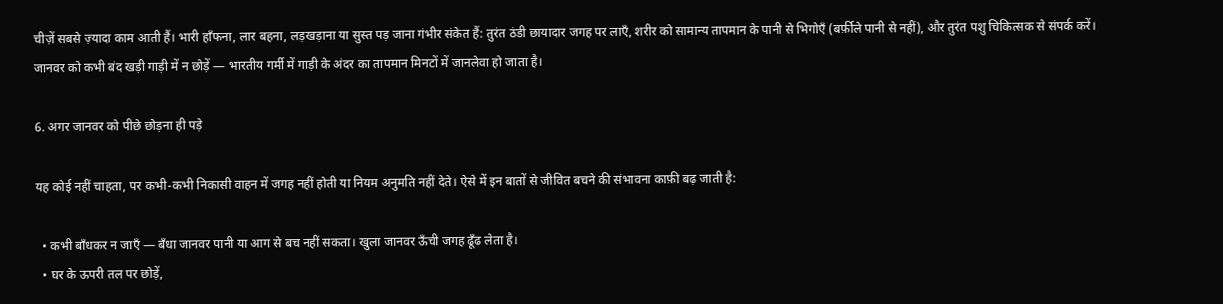चीज़ें सबसे ज़्यादा काम आती हैं। भारी हाँफना, लार बहना, लड़खड़ाना या सुस्त पड़ जाना गंभीर संकेत हैं: तुरंत ठंडी छायादार जगह पर लाएँ, शरीर को सामान्य तापमान के पानी से भिगोएँ (बर्फ़ीले पानी से नहीं), और तुरंत पशु चिकित्सक से संपर्क करें। जानवर को कभी बंद खड़ी गाड़ी में न छोड़ें — भारतीय गर्मी में गाड़ी के अंदर का तापमान मिनटों में जानलेवा हो जाता है।

6. अगर जानवर को पीछे छोड़ना ही पड़े

यह कोई नहीं चाहता, पर कभी-कभी निकासी वाहन में जगह नहीं होती या नियम अनुमति नहीं देते। ऐसे में इन बातों से जीवित बचने की संभावना काफ़ी बढ़ जाती है:

  • कभी बाँधकर न जाएँ — बँधा जानवर पानी या आग से बच नहीं सकता। खुला जानवर ऊँची जगह ढूँढ लेता है।
  • घर के ऊपरी तल पर छोड़ें,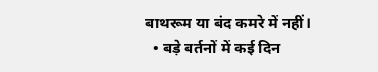बाथरूम या बंद कमरे में नहीं।
  • बड़े बर्तनों में कई दिन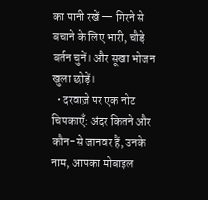का पानी रखें — गिरने से बचाने के लिए भारी, चौड़े बर्तन चुनें। और सूखा भोजन खुला छोड़ें।
  • दरवाज़े पर एक नोट चिपकाएँ: अंदर कितने और कौन-से जानवर हैं, उनके नाम, आपका मोबाइल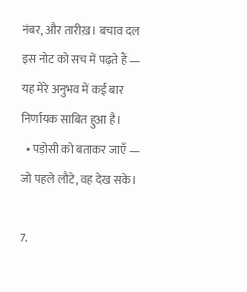नंबर, और तारीख़। बचाव दल इस नोट को सच में पढ़ते हैं — यह मेरे अनुभव में कई बार निर्णायक साबित हुआ है।
  • पड़ोसी को बताकर जाएँ — जो पहले लौटे, वह देख सके।

7.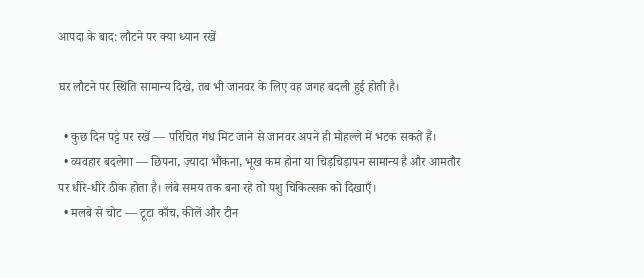आपदा के बाद: लौटने पर क्या ध्यान रखें

घर लौटने पर स्थिति सामान्य दिखे, तब भी जानवर के लिए वह जगह बदली हुई होती है।

  • कुछ दिन पट्टे पर रखें — परिचित गंध मिट जाने से जानवर अपने ही मोहल्ले में भटक सकते हैं।
  • व्यवहार बदलेगा — छिपना, ज़्यादा भौंकना, भूख कम होना या चिड़चिड़ापन सामान्य है और आमतौर पर धीरे-धीरे ठीक होता है। लंबे समय तक बना रहे तो पशु चिकित्सक को दिखाएँ।
  • मलबे से चोट — टूटा काँच, कीलें और टीन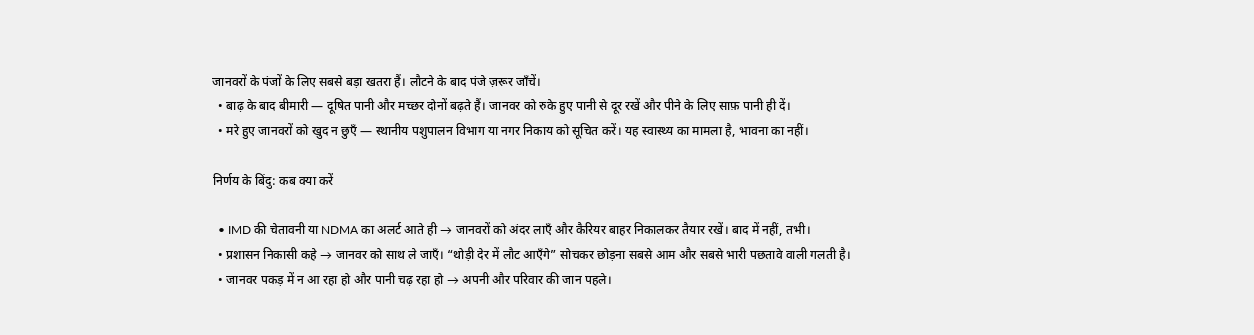जानवरों के पंजों के लिए सबसे बड़ा खतरा हैं। लौटने के बाद पंजे ज़रूर जाँचें।
  • बाढ़ के बाद बीमारी — दूषित पानी और मच्छर दोनों बढ़ते हैं। जानवर को रुके हुए पानी से दूर रखें और पीने के लिए साफ़ पानी ही दें।
  • मरे हुए जानवरों को खुद न छुएँ — स्थानीय पशुपालन विभाग या नगर निकाय को सूचित करें। यह स्वास्थ्य का मामला है, भावना का नहीं।

निर्णय के बिंदु: कब क्या करें

  • IMD की चेतावनी या NDMA का अलर्ट आते ही → जानवरों को अंदर लाएँ और कैरियर बाहर निकालकर तैयार रखें। बाद में नहीं, तभी।
  • प्रशासन निकासी कहे → जानवर को साथ ले जाएँ। “थोड़ी देर में लौट आएँगे” सोचकर छोड़ना सबसे आम और सबसे भारी पछतावे वाली गलती है।
  • जानवर पकड़ में न आ रहा हो और पानी चढ़ रहा हो → अपनी और परिवार की जान पहले।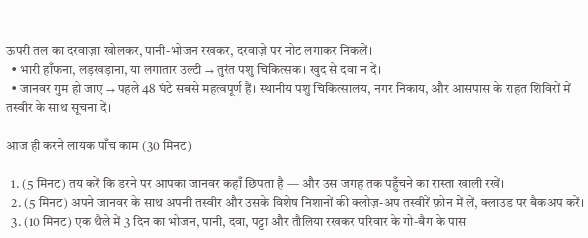ऊपरी तल का दरवाज़ा खोलकर, पानी-भोजन रखकर, दरवाज़े पर नोट लगाकर निकलें।
  • भारी हाँफना, लड़खड़ाना, या लगातार उल्टी → तुरंत पशु चिकित्सक। खुद से दवा न दें।
  • जानवर गुम हो जाए → पहले 48 घंटे सबसे महत्वपूर्ण हैं। स्थानीय पशु चिकित्सालय, नगर निकाय, और आसपास के राहत शिविरों में तस्वीर के साथ सूचना दें।

आज ही करने लायक पाँच काम (30 मिनट)

  1. (5 मिनट) तय करें कि डरने पर आपका जानवर कहाँ छिपता है — और उस जगह तक पहुँचने का रास्ता खाली रखें।
  2. (5 मिनट) अपने जानवर के साथ अपनी तस्वीर और उसके विशेष निशानों की क्लोज़-अप तस्वीरें फ़ोन में लें, क्लाउड पर बैकअप करें।
  3. (10 मिनट) एक थैले में 3 दिन का भोजन, पानी, दवा, पट्टा और तौलिया रखकर परिवार के गो-बैग के पास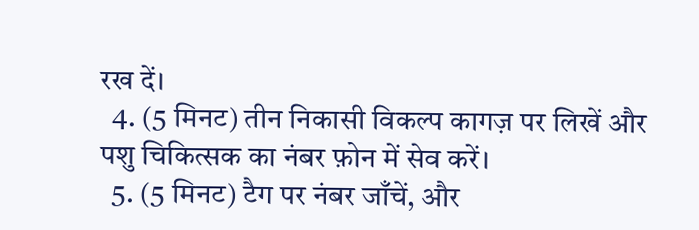रख दें।
  4. (5 मिनट) तीन निकासी विकल्प कागज़ पर लिखें और पशु चिकित्सक का नंबर फ़ोन में सेव करें।
  5. (5 मिनट) टैग पर नंबर जाँचें, और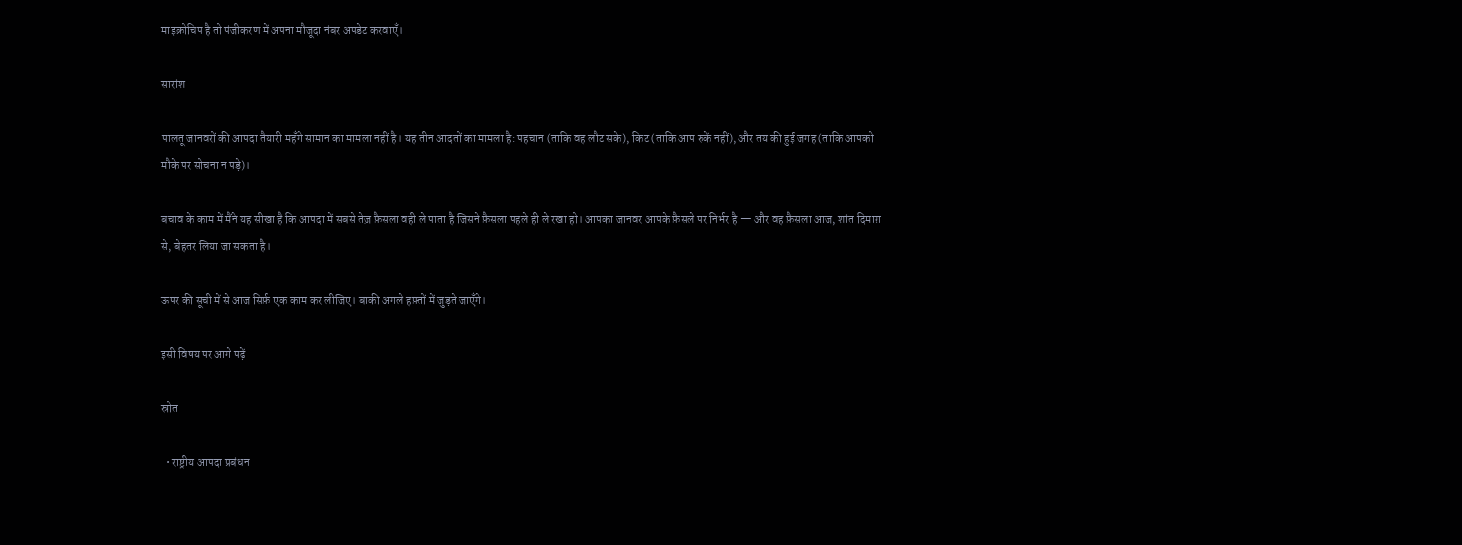माइक्रोचिप है तो पंजीकरण में अपना मौजूदा नंबर अपडेट करवाएँ।

सारांश

पालतू जानवरों की आपदा तैयारी महँगे सामान का मामला नहीं है। यह तीन आदतों का मामला है: पहचान (ताकि वह लौट सके), किट (ताकि आप रुकें नहीं), और तय की हुई जगह (ताकि आपको मौके पर सोचना न पड़े)।

बचाव के काम में मैंने यह सीखा है कि आपदा में सबसे तेज़ फ़ैसला वही ले पाता है जिसने फ़ैसला पहले ही ले रखा हो। आपका जानवर आपके फ़ैसले पर निर्भर है — और वह फ़ैसला आज, शांत दिमाग़ से, बेहतर लिया जा सकता है।

ऊपर की सूची में से आज सिर्फ़ एक काम कर लीजिए। बाकी अगले हफ़्तों में जुड़ते जाएँगे।

इसी विषय पर आगे पढ़ें

स्रोत

  • राष्ट्रीय आपदा प्रबंधन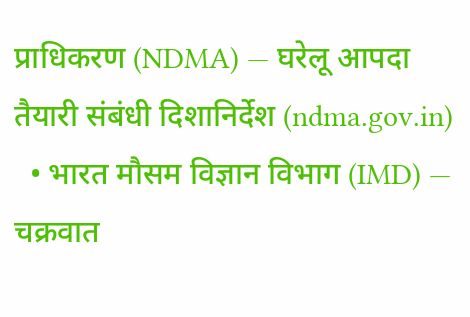प्राधिकरण (NDMA) — घरेलू आपदा तैयारी संबंधी दिशानिर्देश (ndma.gov.in)
  • भारत मौसम विज्ञान विभाग (IMD) — चक्रवात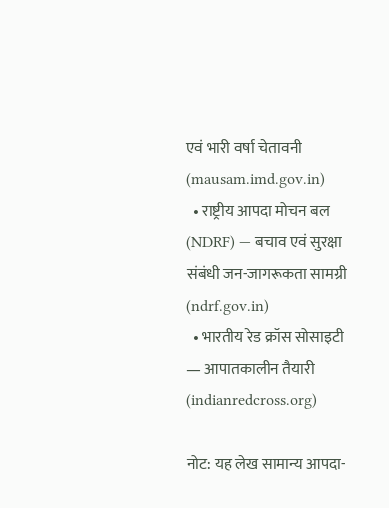एवं भारी वर्षा चेतावनी (mausam.imd.gov.in)
  • राष्ट्रीय आपदा मोचन बल (NDRF) — बचाव एवं सुरक्षा संबंधी जन-जागरूकता सामग्री (ndrf.gov.in)
  • भारतीय रेड क्रॉस सोसाइटी — आपातकालीन तैयारी (indianredcross.org)

नोट: यह लेख सामान्य आपदा-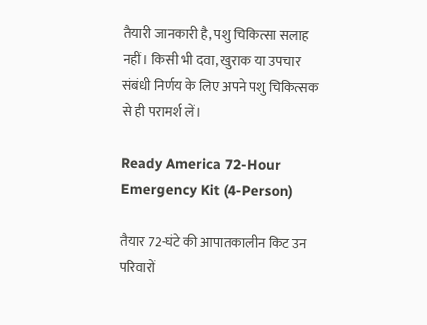तैयारी जानकारी है, पशु चिकित्सा सलाह नहीं। किसी भी दवा, खुराक या उपचार संबंधी निर्णय के लिए अपने पशु चिकित्सक से ही परामर्श लें।

Ready America 72-Hour Emergency Kit (4-Person)

तैयार 72-घंटे की आपातकालीन किट उन परिवारों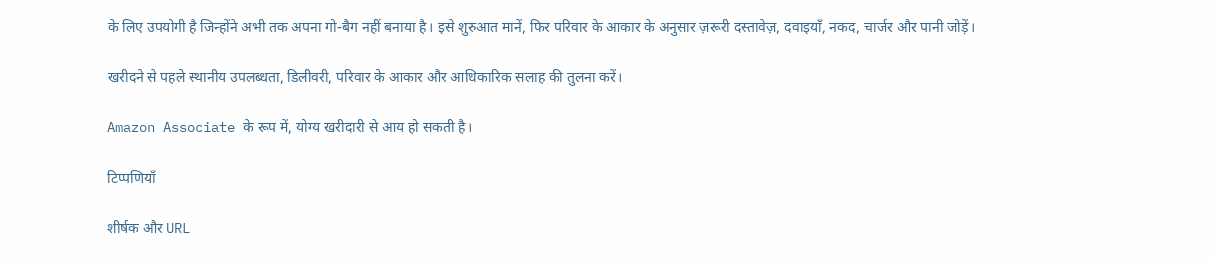के लिए उपयोगी है जिन्होंने अभी तक अपना गो-बैग नहीं बनाया है। इसे शुरुआत मानें, फिर परिवार के आकार के अनुसार ज़रूरी दस्तावेज़, दवाइयाँ, नकद, चार्जर और पानी जोड़ें।

खरीदने से पहले स्थानीय उपलब्धता, डिलीवरी, परिवार के आकार और आधिकारिक सलाह की तुलना करें।

Amazon Associate के रूप में, योग्य खरीदारी से आय हो सकती है।

टिप्पणियाँ

शीर्षक और URL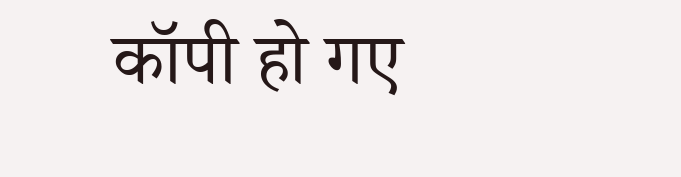कॉपी हो गए